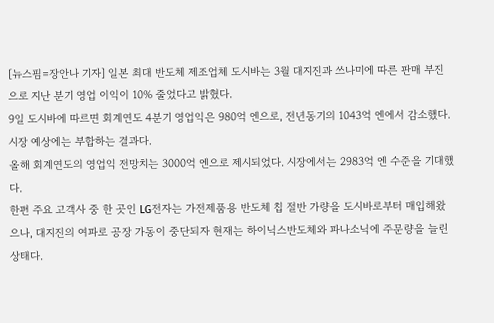[뉴스핌=장안나 기자] 일본 최대 반도체 제조업체 도시바는 3월 대지진과 쓰나미에 따른 판매 부진으로 지난 분기 영업 이익이 10% 줄었다고 밝혔다.
9일 도시바에 따르면 회계연도 4분기 영업익은 980억 엔으로, 전년동기의 1043억 엔에서 감소했다. 시장 예상에는 부합하는 결과다.
올해 회계연도의 영업익 전망치는 3000억 엔으로 제시되었다. 시장에서는 2983억 엔 수준을 기대했다.
한편 주요 고객사 중 한 곳인 LG전자는 가전제품용 반도체 칩 절반 가량을 도시바로부터 매입해왔으나, 대지진의 여파로 공장 가동이 중단되자 현재는 하이닉스반도체와 파나소닉에 주문량을 늘린 상태다.